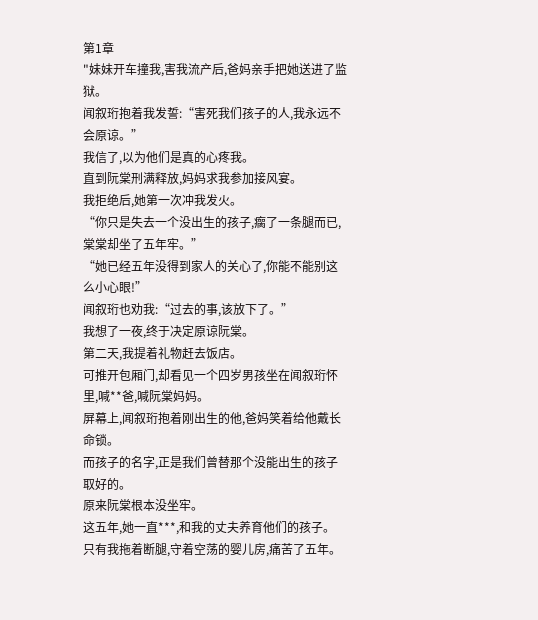第1章
"妹妹开车撞我,害我流产后,爸妈亲手把她送进了监狱。
闻叙珩抱着我发誓:“害死我们孩子的人,我永远不会原谅。”
我信了,以为他们是真的心疼我。
直到阮棠刑满释放,妈妈求我参加接风宴。
我拒绝后,她第一次冲我发火。
“你只是失去一个没出生的孩子,瘸了一条腿而已,棠棠却坐了五年牢。”
“她已经五年没得到家人的关心了,你能不能别这么小心眼!”
闻叙珩也劝我:“过去的事,该放下了。”
我想了一夜,终于决定原谅阮棠。
第二天,我提着礼物赶去饭店。
可推开包厢门,却看见一个四岁男孩坐在闻叙珩怀里,喊**爸,喊阮棠妈妈。
屏幕上,闻叙珩抱着刚出生的他,爸妈笑着给他戴长命锁。
而孩子的名字,正是我们曾替那个没能出生的孩子取好的。
原来阮棠根本没坐牢。
这五年,她一直***,和我的丈夫养育他们的孩子。
只有我拖着断腿,守着空荡的婴儿房,痛苦了五年。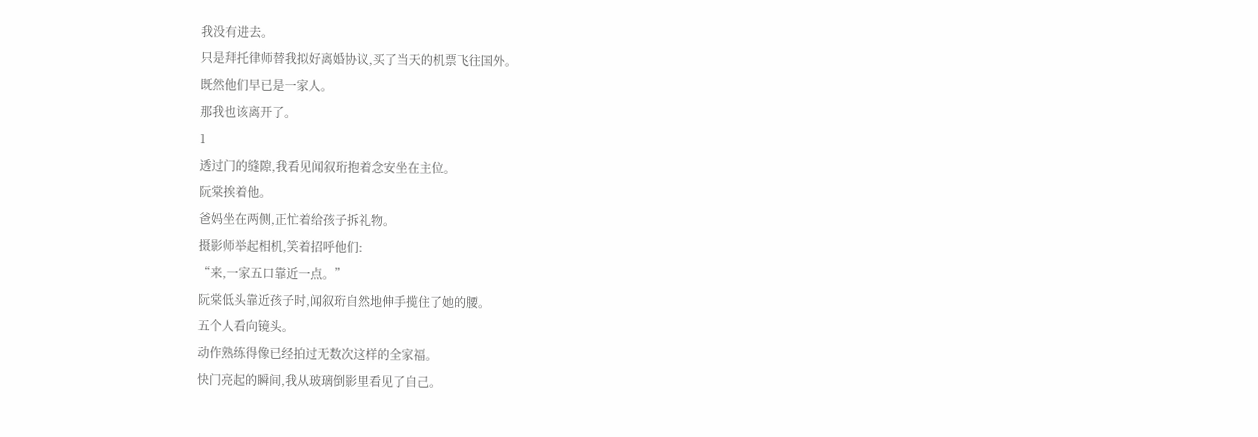我没有进去。
只是拜托律师替我拟好离婚协议,买了当天的机票飞往国外。
既然他们早已是一家人。
那我也该离开了。
1
透过门的缝隙,我看见闻叙珩抱着念安坐在主位。
阮棠挨着他。
爸妈坐在两侧,正忙着给孩子拆礼物。
摄影师举起相机,笑着招呼他们:
“来,一家五口靠近一点。”
阮棠低头靠近孩子时,闻叙珩自然地伸手揽住了她的腰。
五个人看向镜头。
动作熟练得像已经拍过无数次这样的全家福。
快门亮起的瞬间,我从玻璃倒影里看见了自己。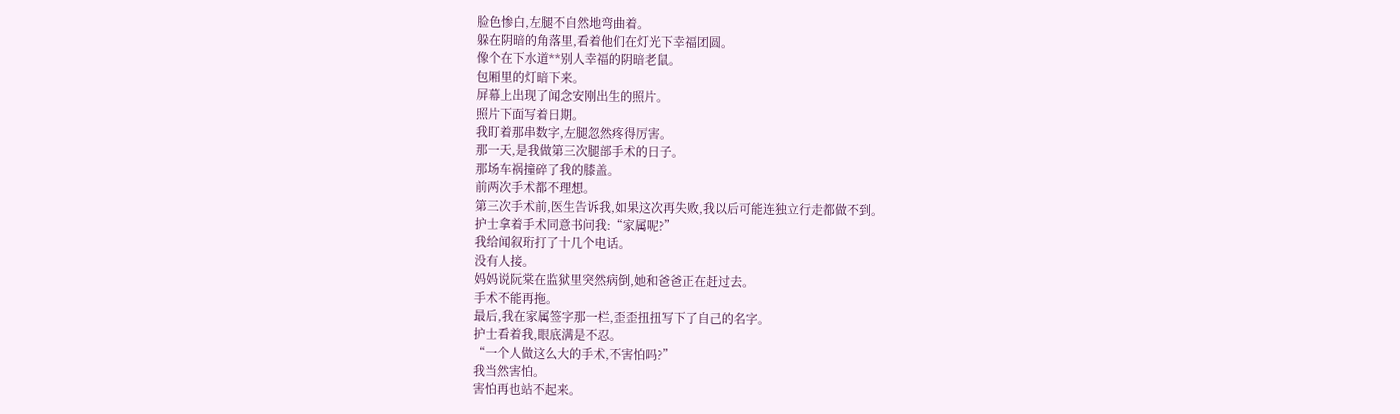脸色惨白,左腿不自然地弯曲着。
躲在阴暗的角落里,看着他们在灯光下幸福团圆。
像个在下水道**别人幸福的阴暗老鼠。
包厢里的灯暗下来。
屏幕上出现了闻念安刚出生的照片。
照片下面写着日期。
我盯着那串数字,左腿忽然疼得厉害。
那一天,是我做第三次腿部手术的日子。
那场车祸撞碎了我的膝盖。
前两次手术都不理想。
第三次手术前,医生告诉我,如果这次再失败,我以后可能连独立行走都做不到。
护士拿着手术同意书问我:“家属呢?”
我给闻叙珩打了十几个电话。
没有人接。
妈妈说阮棠在监狱里突然病倒,她和爸爸正在赶过去。
手术不能再拖。
最后,我在家属签字那一栏,歪歪扭扭写下了自己的名字。
护士看着我,眼底满是不忍。
“一个人做这么大的手术,不害怕吗?”
我当然害怕。
害怕再也站不起来。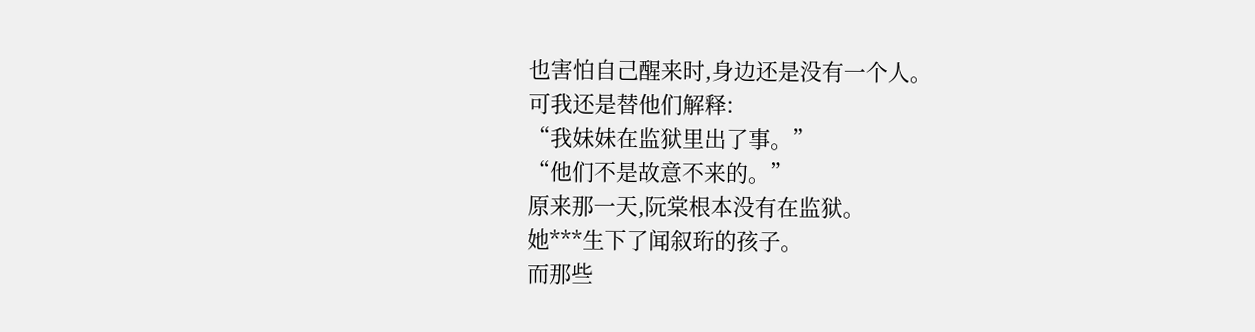也害怕自己醒来时,身边还是没有一个人。
可我还是替他们解释:
“我妹妹在监狱里出了事。”
“他们不是故意不来的。”
原来那一天,阮棠根本没有在监狱。
她***生下了闻叙珩的孩子。
而那些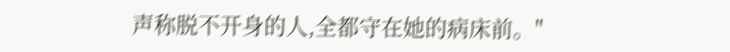声称脱不开身的人,全都守在她的病床前。"